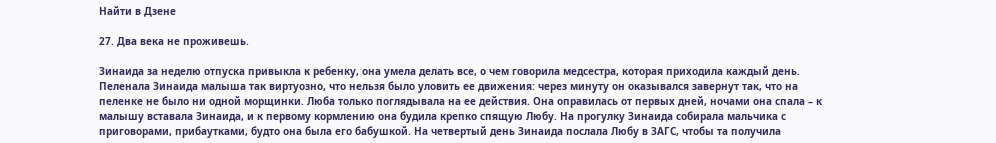Найти в Дзене

27. Два века не проживешь.

Зинаида за неделю отпуска привыкла к ребенку, она умела делать все, о чем говорила медсестра, которая приходила каждый день. Пеленала Зинаида малыша так виртуозно, что нельзя было уловить ее движения: через минуту он оказывался завернут так, что на пеленке не было ни одной морщинки. Люба только поглядывала на ее действия. Она оправилась от первых дней, ночами она спала – к малышу вставала Зинаида, и к первому кормлению она будила крепко спящую Любу. На прогулку Зинаида собирала мальчика с приговорами, прибаутками, будто она была его бабушкой. На четвертый день Зинаида послала Любу в ЗАГС, чтобы та получила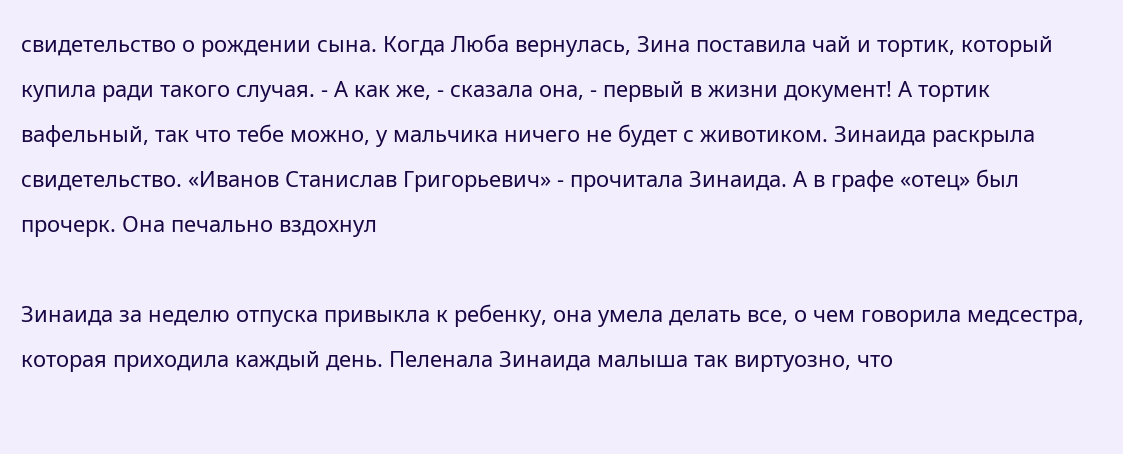свидетельство о рождении сына. Когда Люба вернулась, Зина поставила чай и тортик, который купила ради такого случая. - А как же, - сказала она, - первый в жизни документ! А тортик вафельный, так что тебе можно, у мальчика ничего не будет с животиком. Зинаида раскрыла свидетельство. «Иванов Станислав Григорьевич» - прочитала Зинаида. А в графе «отец» был прочерк. Она печально вздохнул

Зинаида за неделю отпуска привыкла к ребенку, она умела делать все, о чем говорила медсестра, которая приходила каждый день. Пеленала Зинаида малыша так виртуозно, что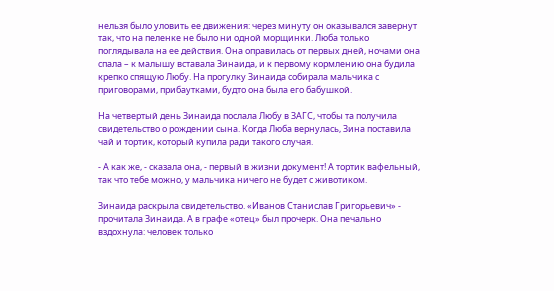нельзя было уловить ее движения: через минуту он оказывался завернут так, что на пеленке не было ни одной морщинки. Люба только поглядывала на ее действия. Она оправилась от первых дней, ночами она спала – к малышу вставала Зинаида, и к первому кормлению она будила крепко спящую Любу. На прогулку Зинаида собирала мальчика с приговорами, прибаутками, будто она была его бабушкой.

На четвертый день Зинаида послала Любу в ЗАГС, чтобы та получила свидетельство о рождении сына. Когда Люба вернулась, Зина поставила чай и тортик, который купила ради такого случая.

- А как же, - сказала она, - первый в жизни документ! А тортик вафельный, так что тебе можно, у мальчика ничего не будет с животиком.

Зинаида раскрыла свидетельство. «Иванов Станислав Григорьевич» - прочитала Зинаида. А в графе «отец» был прочерк. Она печально вздохнула: человек только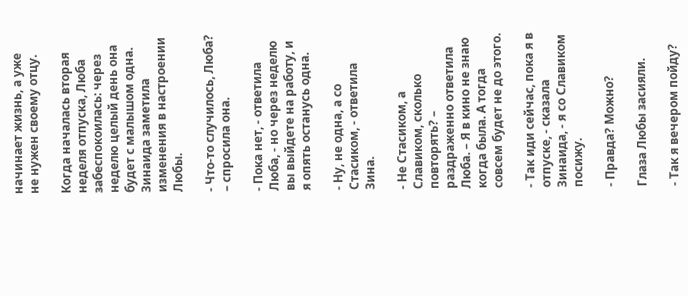начинает жизнь, а уже не нужен своему отцу.

Когда началась вторая неделя отпуска, Люба забеспокоилась: через неделю целый день она будет с малышом одна. Зинаида заметила изменения в настроении Любы.

- Что-то случилось, Люба? – спросила она.

- Пока нет, - ответила Люба, - но через неделю вы выйдете на работу, и я опять останусь одна.

- Ну, не одна, а со Стасиком, - ответила Зина.

- Не Стасиком, а Славиком, сколько повторять? – раздраженно ответила Люба. – Я в кино не знаю когда была. А тогда совсем будет не до этого.

- Так иди сейчас, пока я в отпуске, - сказала Зинаида, - я со Славиком посижу.

- Правда? Можно?

Глаза Любы засияли.

- Так я вечером пойду?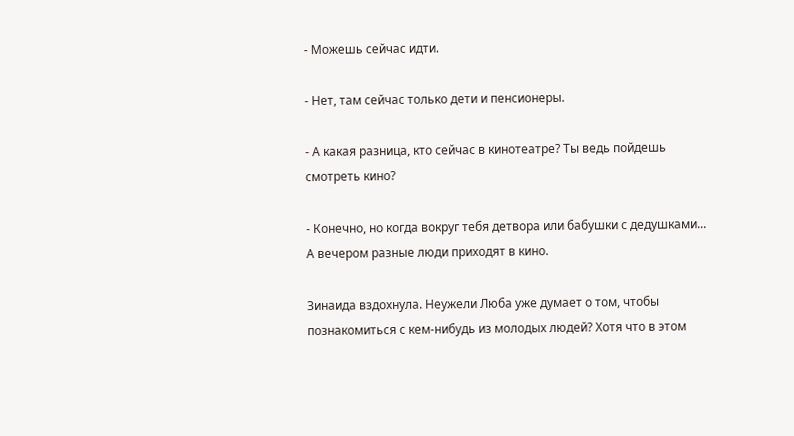- Можешь сейчас идти.

- Нет, там сейчас только дети и пенсионеры.

- А какая разница, кто сейчас в кинотеатре? Ты ведь пойдешь смотреть кино?

- Конечно, но когда вокруг тебя детвора или бабушки с дедушками... А вечером разные люди приходят в кино.

Зинаида вздохнула. Неужели Люба уже думает о том, чтобы познакомиться с кем-нибудь из молодых людей? Хотя что в этом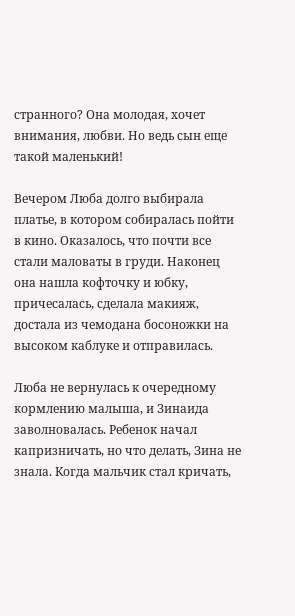странного? Она молодая, хочет внимания, любви. Но ведь сын еще такой маленький!

Вечером Люба долго выбирала платье, в котором собиралась пойти в кино. Оказалось, что почти все стали маловаты в груди. Наконец она нашла кофточку и юбку, причесалась, сделала макияж, достала из чемодана босоножки на высоком каблуке и отправилась.

Люба не вернулась к очередному кормлению малыша, и Зинаида заволновалась. Ребенок начал капризничать, но что делать, Зина не знала. Когда мальчик стал кричать,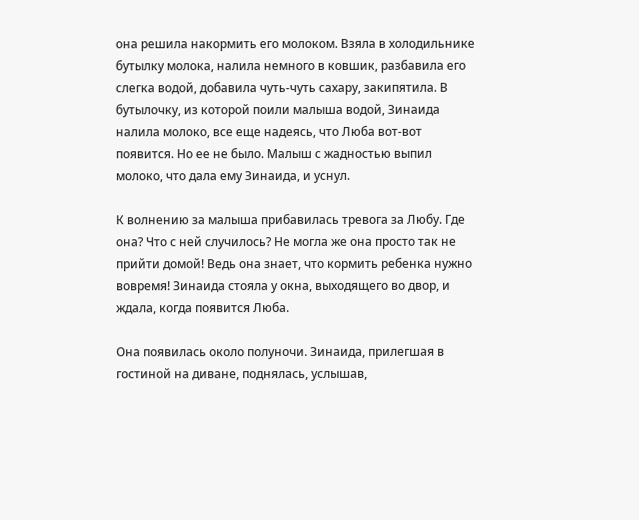она решила накормить его молоком. Взяла в холодильнике бутылку молока, налила немного в ковшик, разбавила его слегка водой, добавила чуть-чуть сахару, закипятила. В бутылочку, из которой поили малыша водой, Зинаида налила молоко, все еще надеясь, что Люба вот-вот появится. Но ее не было. Малыш с жадностью выпил молоко, что дала ему Зинаида, и уснул.

К волнению за малыша прибавилась тревога за Любу. Где она? Что с ней случилось? Не могла же она просто так не прийти домой! Ведь она знает, что кормить ребенка нужно вовремя! Зинаида стояла у окна, выходящего во двор, и ждала, когда появится Люба.

Она появилась около полуночи. Зинаида, прилегшая в гостиной на диване, поднялась, услышав,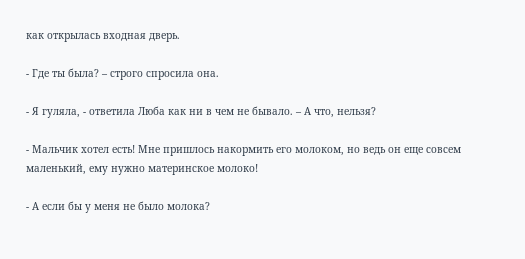как открылась входная дверь.

- Где ты была? – строго спросила она.

- Я гуляла, - ответила Люба как ни в чем не бывало. – А что, нельзя?

- Мальчик хотел есть! Мне пришлось накормить его молоком, но ведь он еще совсем маленький, ему нужно материнское молоко!

- А если бы у меня не было молока?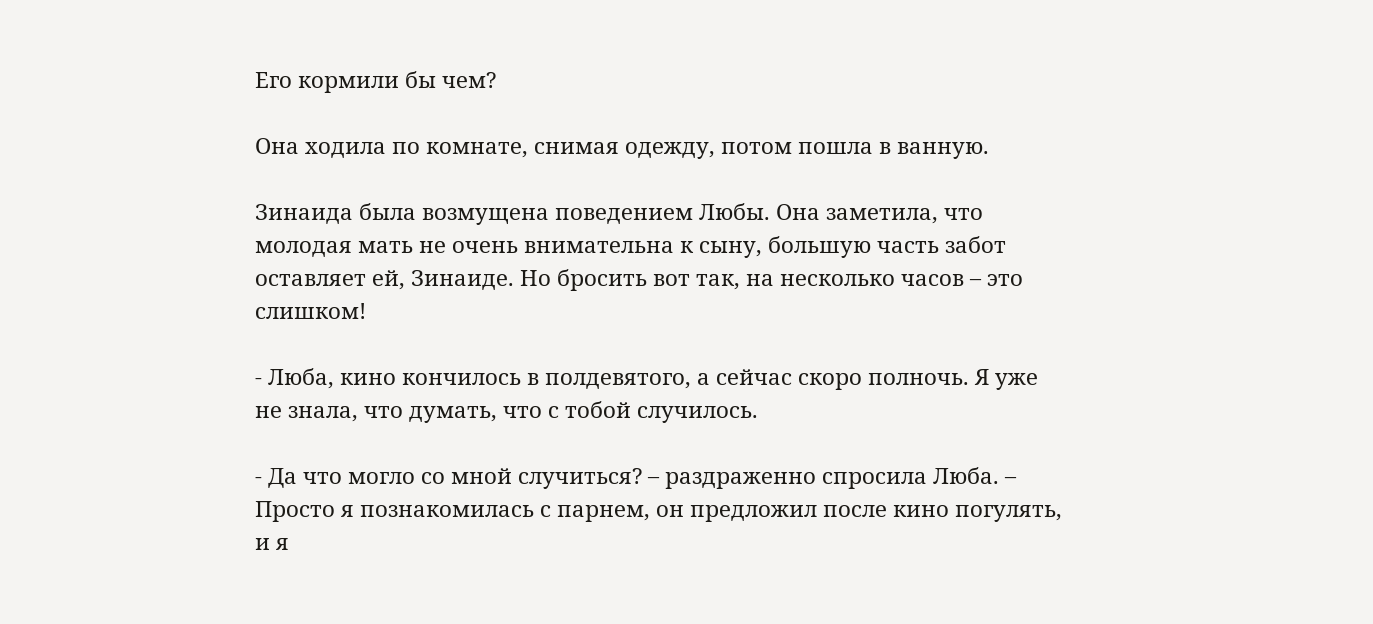Его кормили бы чем?

Она ходила по комнате, снимая одежду, потом пошла в ванную.

Зинаида была возмущена поведением Любы. Она заметила, что молодая мать не очень внимательна к сыну, большую часть забот оставляет ей, Зинаиде. Но бросить вот так, на несколько часов – это слишком!

- Люба, кино кончилось в полдевятого, а сейчас скоро полночь. Я уже не знала, что думать, что с тобой случилось.

- Да что могло со мной случиться? – раздраженно спросила Люба. – Просто я познакомилась с парнем, он предложил после кино погулять, и я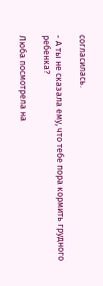согласилась.

- А ты не сказала ему, что тебе пора кормить грудного ребенка?

Люба посмотрела на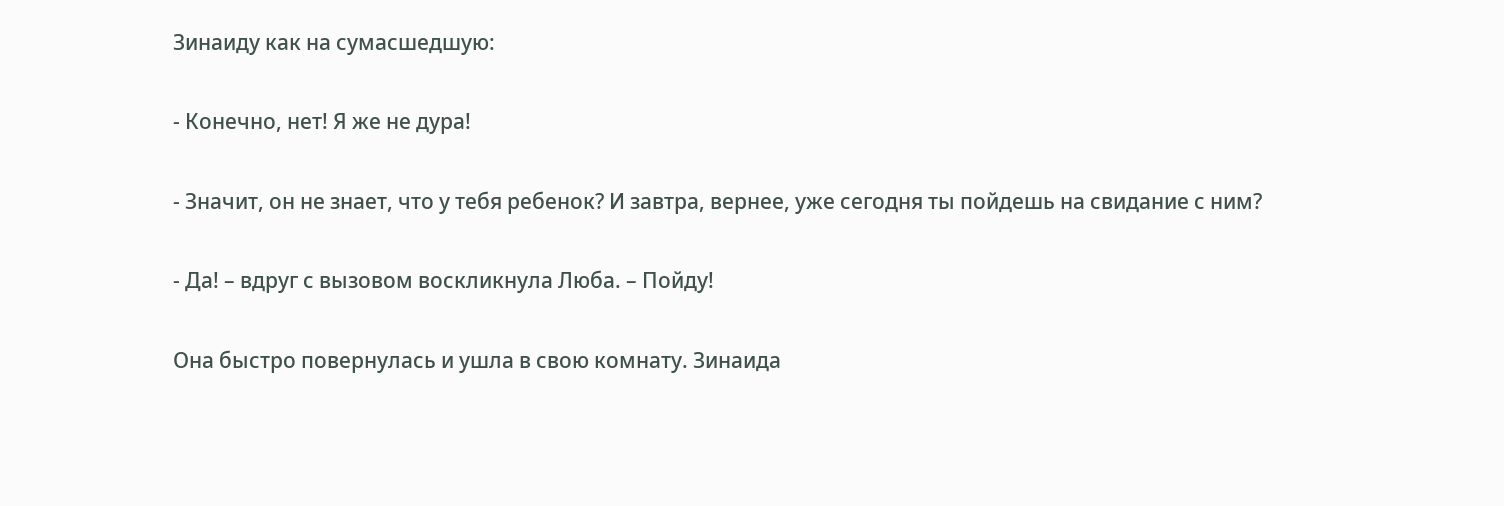Зинаиду как на сумасшедшую:

- Конечно, нет! Я же не дура!

- Значит, он не знает, что у тебя ребенок? И завтра, вернее, уже сегодня ты пойдешь на свидание с ним?

- Да! – вдруг с вызовом воскликнула Люба. – Пойду!

Она быстро повернулась и ушла в свою комнату. Зинаида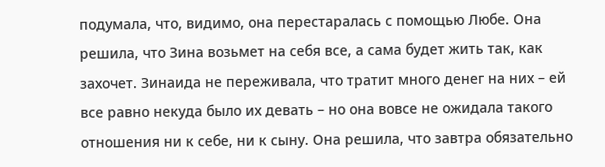подумала, что, видимо, она перестаралась с помощью Любе. Она решила, что Зина возьмет на себя все, а сама будет жить так, как захочет. Зинаида не переживала, что тратит много денег на них – ей все равно некуда было их девать – но она вовсе не ожидала такого отношения ни к себе, ни к сыну. Она решила, что завтра обязательно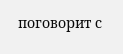поговорит с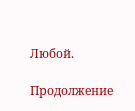Любой.

Продолжение